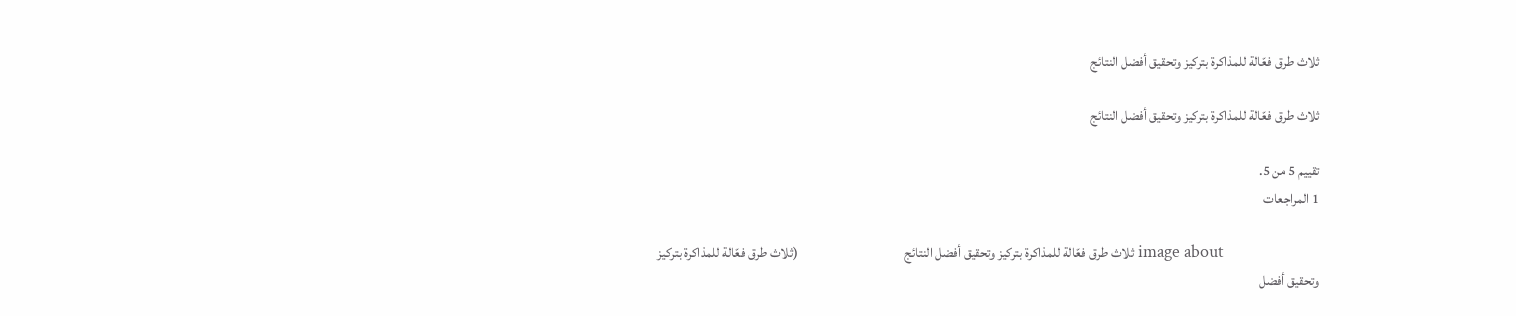ثلاث طرق فعّالة للمذاكرة بتركيز وتحقيق أفضل النتائج

ثلاث طرق فعّالة للمذاكرة بتركيز وتحقيق أفضل النتائج

تقييم 5 من 5.
1 المراجعات

                        image about ثلاث طرق فعّالة للمذاكرة بتركيز وتحقيق أفضل النتائج                                       (ثلاث طرق فعّالة للمذاكرة بتركيز وتحقيق أفضل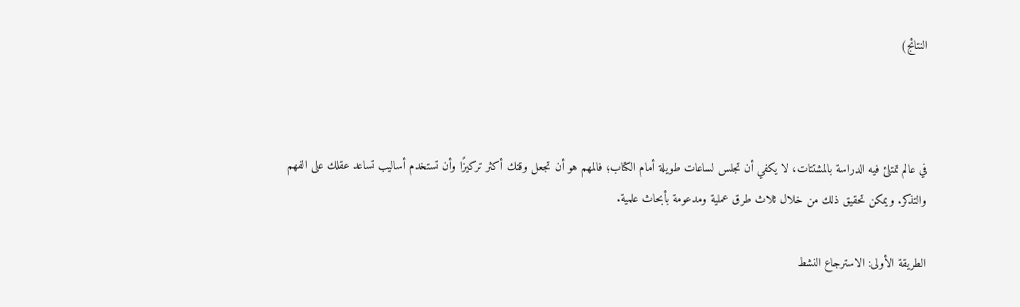النتائج)



في عالم تمتلئ فيه الدراسة بالمشتتات، لا يكفي أن تجلس لساعات طويلة أمام الكتاب؛ فالمهم هو أن تجعل وقتك أكثر تركيزًا وأن تستخدم أساليب تساعد عقلك على الفهم والتذكر. ويمكن تحقيق ذلك من خلال ثلاث طرق عملية ومدعومة بأبحاث علمية.

الطريقة الأولى: الاسترجاع النشط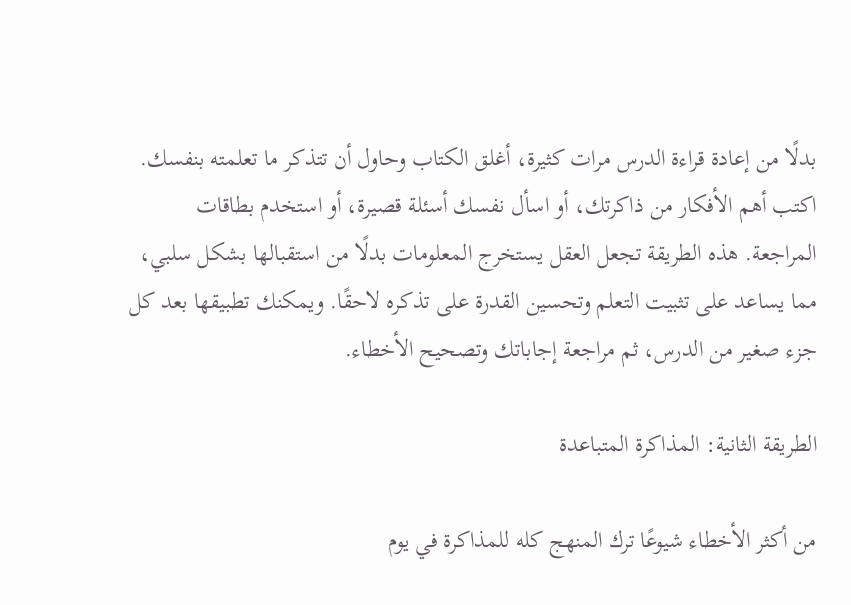بدلًا من إعادة قراءة الدرس مرات كثيرة، أغلق الكتاب وحاول أن تتذكر ما تعلمته بنفسك. اكتب أهم الأفكار من ذاكرتك، أو اسأل نفسك أسئلة قصيرة، أو استخدم بطاقات المراجعة. هذه الطريقة تجعل العقل يستخرج المعلومات بدلًا من استقبالها بشكل سلبي، مما يساعد على تثبيت التعلم وتحسين القدرة على تذكره لاحقًا. ويمكنك تطبيقها بعد كل جزء صغير من الدرس، ثم مراجعة إجاباتك وتصحيح الأخطاء.

الطريقة الثانية: المذاكرة المتباعدة

من أكثر الأخطاء شيوعًا ترك المنهج كله للمذاكرة في يوم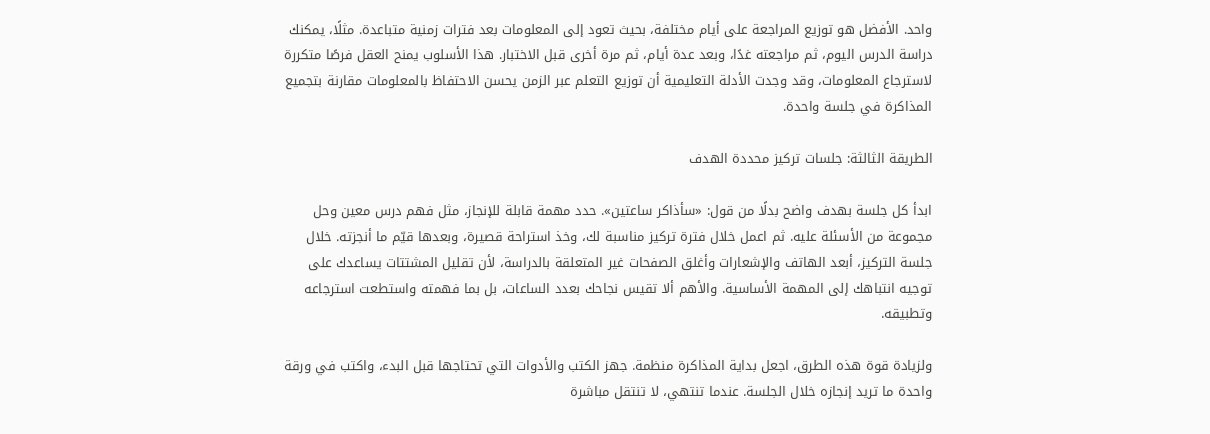واحد. الأفضل هو توزيع المراجعة على أيام مختلفة، بحيث تعود إلى المعلومات بعد فترات زمنية متباعدة. مثلًا، يمكنك دراسة الدرس اليوم، ثم مراجعته غدًا، وبعد عدة أيام، ثم مرة أخرى قبل الاختبار. هذا الأسلوب يمنح العقل فرصًا متكررة لاسترجاع المعلومات، وقد وجدت الأدلة التعليمية أن توزيع التعلم عبر الزمن يحسن الاحتفاظ بالمعلومات مقارنة بتجميع المذاكرة في جلسة واحدة.

الطريقة الثالثة: جلسات تركيز محددة الهدف

ابدأ كل جلسة بهدف واضح بدلًا من قول: «سأذاكر ساعتين». حدد مهمة قابلة للإنجاز، مثل فهم درس معين وحل مجموعة من الأسئلة عليه. ثم اعمل خلال فترة تركيز مناسبة لك، وخذ استراحة قصيرة، وبعدها قيّم ما أنجزته. خلال جلسة التركيز، أبعد الهاتف والإشعارات وأغلق الصفحات غير المتعلقة بالدراسة، لأن تقليل المشتتات يساعدك على توجيه انتباهك إلى المهمة الأساسية. والأهم ألا تقيس نجاحك بعدد الساعات، بل بما فهمته واستطعت استرجاعه وتطبيقه.

ولزيادة قوة هذه الطرق، اجعل بداية المذاكرة منظمة. جهز الكتب والأدوات التي تحتاجها قبل البدء، واكتب في ورقة واحدة ما تريد إنجازه خلال الجلسة. عندما تنتهي، لا تنتقل مباشرة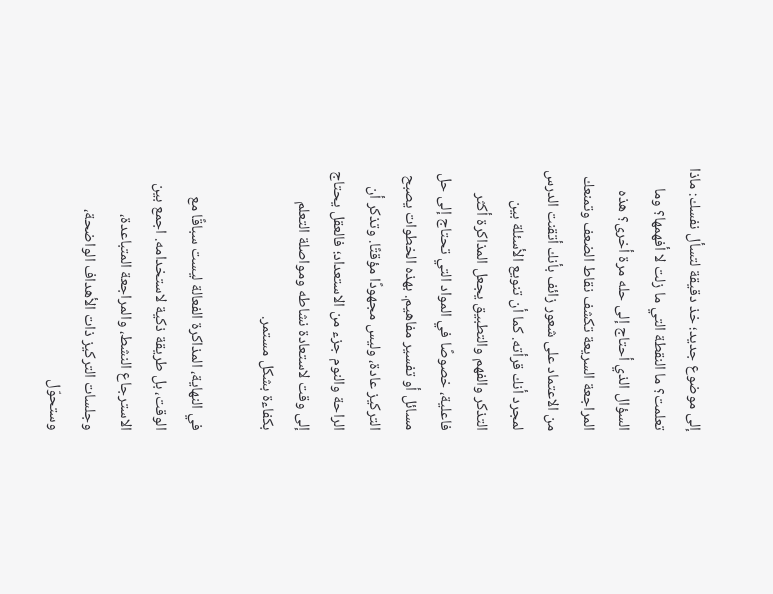إلى موضوع جديد؛ خذ دقيقة لتسأل نفسك: ماذا تعلمت؟ ما النقطة التي ما زلت لا أفهمها؟ وما السؤال الذي أحتاج إلى حله مرة أخرى؟ هذه المراجعة السريعة تكشف نقاط الضعف وتمنعك من الاعتماد على شعور زائف بأنك أتقنت الدرس لمجرد أنك قرأته. كما أن تنويع الأسئلة بين التذكر والفهم والتطبيق يجعل المذاكرة أكثر فاعلية، خصوصًا في المواد التي تحتاج إلى حل مسائل أو تفسير مفاهيم. بهذه الخطوات يصبح التركيز عادة، وليس مجهودًا مؤقتًا. وتذكر أن الراحة والنوم جزء من الاستعداد؛ فالعقل يحتاج إلى وقت لاستعادة نشاطه ومواصلة التعلم بكفاءة بشكل مستمر.

في النهاية، المذاكرة الفعالة ليست سباقًا مع الوقت، بل طريقة ذكية لاستخدامه. اجمع بين الاسترجاع النشط، والمراجعة المتباعدة، وجلسات التركيز ذات الأهداف الواضحة، وستحوّل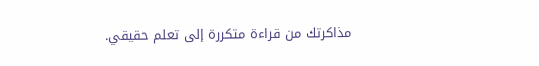مذاكرتك من قراءة متكررة إلى تعلم حقيقي.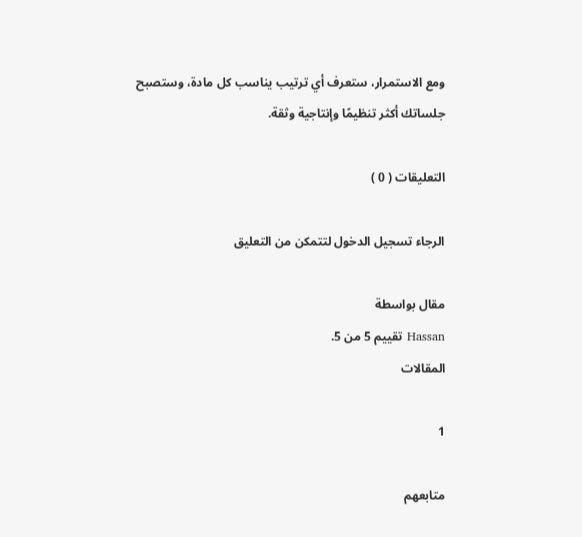ومع الاستمرار، ستعرف أي ترتيب يناسب كل مادة، وستصبح جلساتك أكثر تنظيمًا وإنتاجية وثقة.

التعليقات ( 0 )

الرجاء تسجيل الدخول لتتمكن من التعليق

مقال بواسطة
Hassan تقييم 5 من 5.
المقالات

1

متابعهم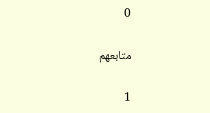0

متابعهم

1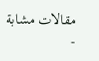مقالات مشابة
-